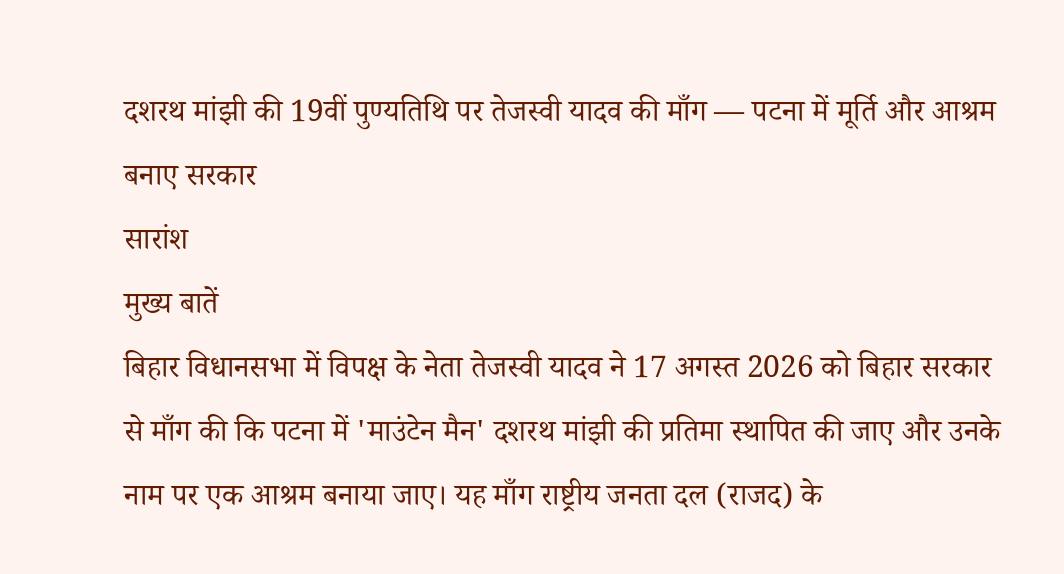दशरथ मांझी की 19वीं पुण्यतिथि पर तेजस्वी यादव की माँग — पटना में मूर्ति और आश्रम बनाए सरकार
सारांश
मुख्य बातें
बिहार विधानसभा में विपक्ष के नेता तेजस्वी यादव ने 17 अगस्त 2026 को बिहार सरकार से माँग की कि पटना में 'माउंटेन मैन' दशरथ मांझी की प्रतिमा स्थापित की जाए और उनके नाम पर एक आश्रम बनाया जाए। यह माँग राष्ट्रीय जनता दल (राजद) के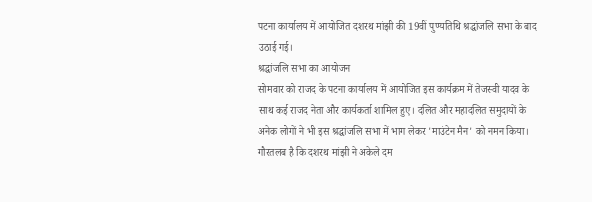पटना कार्यालय में आयोजित दशरथ मांझी की 19वीं पुण्यतिथि श्रद्धांजलि सभा के बाद उठाई गई।
श्रद्धांजलि सभा का आयोजन
सोमवार को राजद के पटना कार्यालय में आयोजित इस कार्यक्रम में तेजस्वी यादव के साथ कई राजद नेता और कार्यकर्ता शामिल हुए। दलित और महादलित समुदायों के अनेक लोगों ने भी इस श्रद्धांजलि सभा में भाग लेकर 'माउंटेन मैन' को नमन किया। गौरतलब है कि दशरथ मांझी ने अकेले दम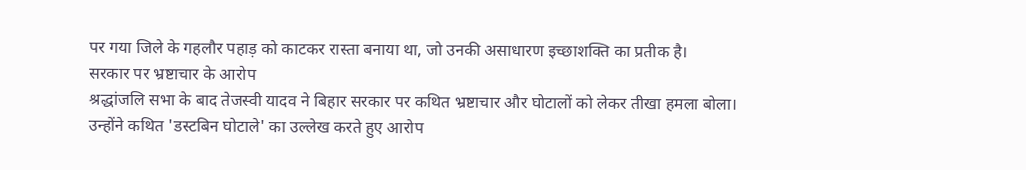पर गया जिले के गहलौर पहाड़ को काटकर रास्ता बनाया था, जो उनकी असाधारण इच्छाशक्ति का प्रतीक है।
सरकार पर भ्रष्टाचार के आरोप
श्रद्धांजलि सभा के बाद तेजस्वी यादव ने बिहार सरकार पर कथित भ्रष्टाचार और घोटालों को लेकर तीखा हमला बोला। उन्होंने कथित 'डस्टबिन घोटाले' का उल्लेख करते हुए आरोप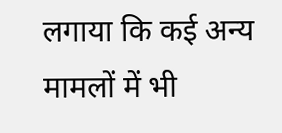लगाया कि कई अन्य मामलों में भी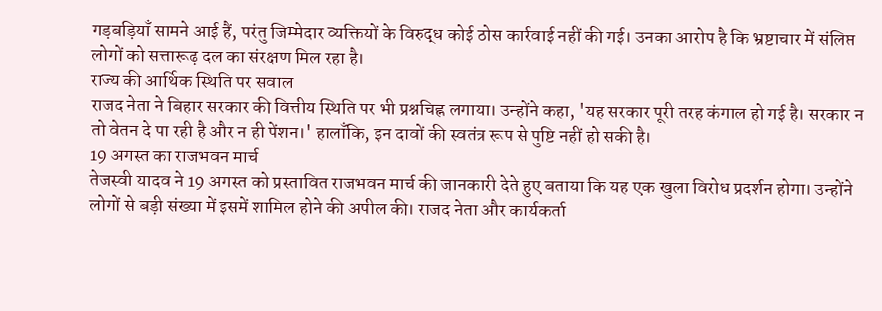गड़बड़ियाँ सामने आई हैं, परंतु जिम्मेदार व्यक्तियों के विरुद्ध कोई ठोस कार्रवाई नहीं की गई। उनका आरोप है कि भ्रष्टाचार में संलिप्त लोगों को सत्तारूढ़ दल का संरक्षण मिल रहा है।
राज्य की आर्थिक स्थिति पर सवाल
राजद नेता ने बिहार सरकार की वित्तीय स्थिति पर भी प्रश्नचिह्न लगाया। उन्होंने कहा, 'यह सरकार पूरी तरह कंगाल हो गई है। सरकार न तो वेतन दे पा रही है और न ही पेंशन।' हालाँकि, इन दावों की स्वतंत्र रूप से पुष्टि नहीं हो सकी है।
19 अगस्त का राजभवन मार्च
तेजस्वी यादव ने 19 अगस्त को प्रस्तावित राजभवन मार्च की जानकारी देते हुए बताया कि यह एक खुला विरोध प्रदर्शन होगा। उन्होंने लोगों से बड़ी संख्या में इसमें शामिल होने की अपील की। राजद नेता और कार्यकर्ता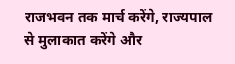राजभवन तक मार्च करेंगे, राज्यपाल से मुलाकात करेंगे और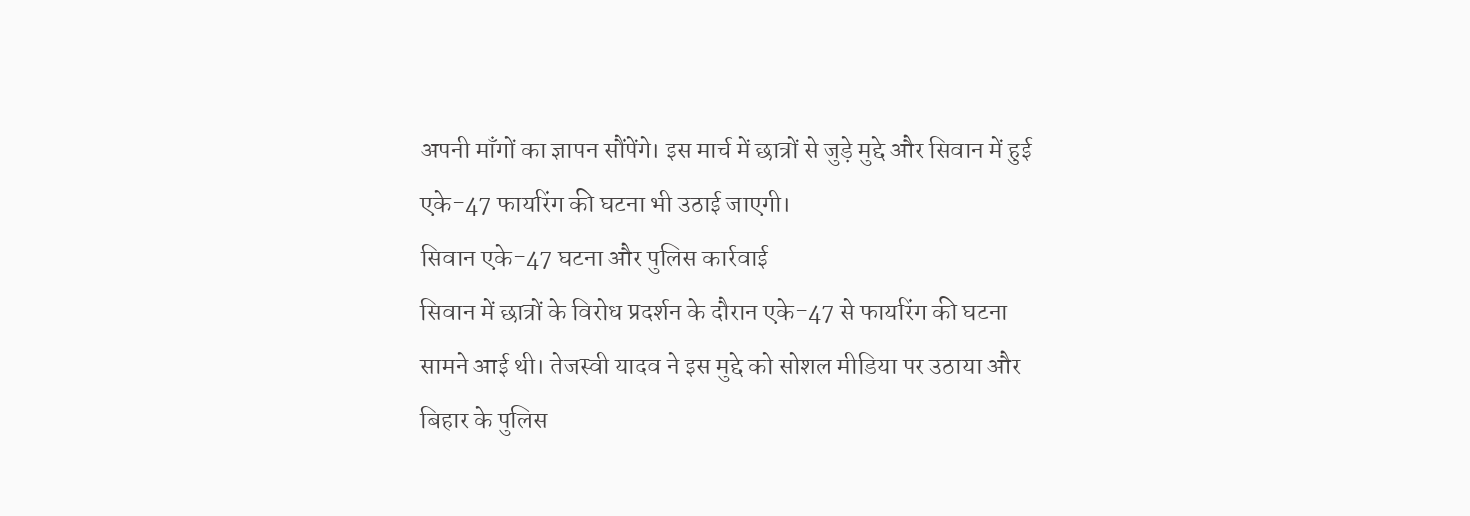अपनी माँगों का ज्ञापन सौंपेंगे। इस मार्च में छात्रों से जुड़े मुद्दे और सिवान में हुई एके-47 फायरिंग की घटना भी उठाई जाएगी।
सिवान एके-47 घटना और पुलिस कार्रवाई
सिवान में छात्रों के विरोध प्रदर्शन के दौरान एके-47 से फायरिंग की घटना सामने आई थी। तेजस्वी यादव ने इस मुद्दे को सोशल मीडिया पर उठाया और बिहार के पुलिस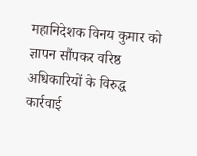महानिदेशक विनय कुमार को ज्ञापन सौंपकर वरिष्ठ अधिकारियों के विरुद्ध कार्रवाई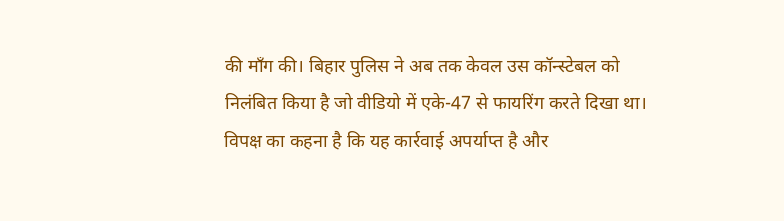की माँग की। बिहार पुलिस ने अब तक केवल उस कॉन्स्टेबल को निलंबित किया है जो वीडियो में एके-47 से फायरिंग करते दिखा था। विपक्ष का कहना है कि यह कार्रवाई अपर्याप्त है और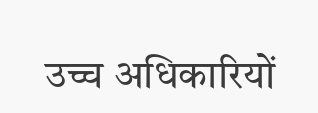उच्च अधिकारियों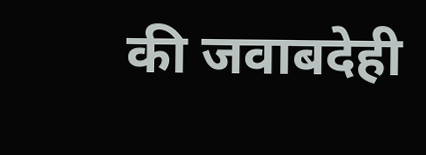की जवाबदेही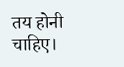तय होनी चाहिए।